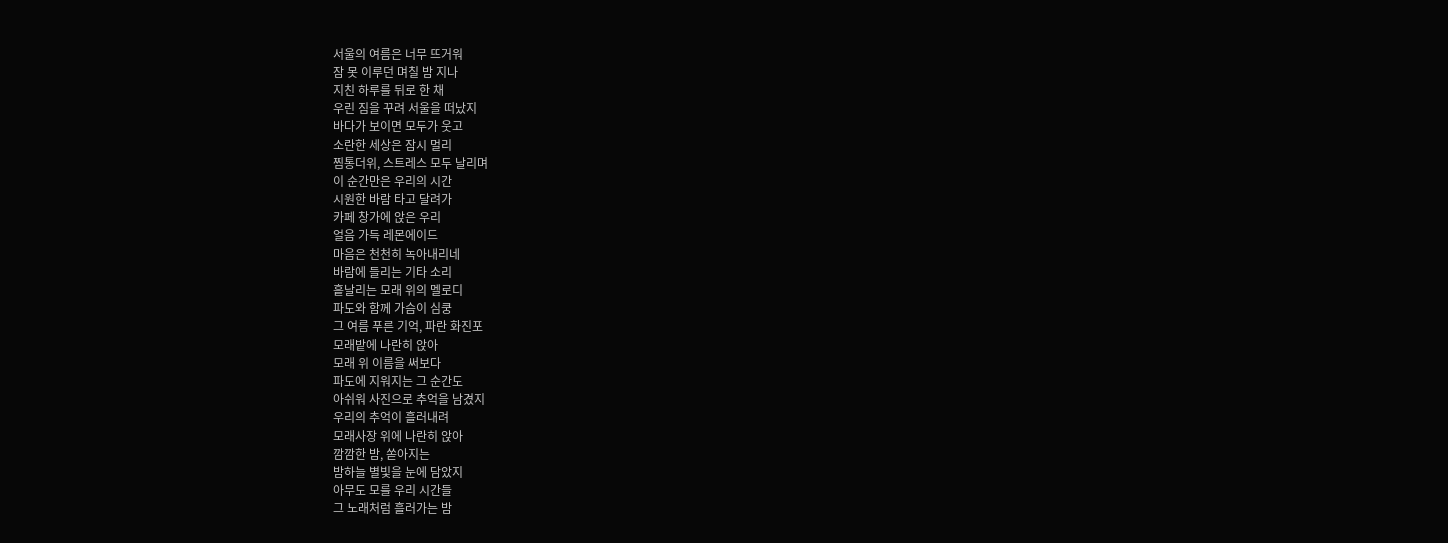서울의 여름은 너무 뜨거워
잠 못 이루던 며칠 밤 지나
지친 하루를 뒤로 한 채
우린 짐을 꾸려 서울을 떠났지
바다가 보이면 모두가 웃고
소란한 세상은 잠시 멀리
찜통더위, 스트레스 모두 날리며
이 순간만은 우리의 시간
시원한 바람 타고 달려가
카페 창가에 앉은 우리
얼음 가득 레몬에이드
마음은 천천히 녹아내리네
바람에 들리는 기타 소리
흩날리는 모래 위의 멜로디
파도와 함께 가슴이 심쿵
그 여름 푸른 기억, 파란 화진포
모래밭에 나란히 앉아
모래 위 이름을 써보다
파도에 지워지는 그 순간도
아쉬워 사진으로 추억을 남겼지
우리의 추억이 흘러내려
모래사장 위에 나란히 앉아
깜깜한 밤, 쏟아지는
밤하늘 별빛을 눈에 담았지
아무도 모를 우리 시간들
그 노래처럼 흘러가는 밤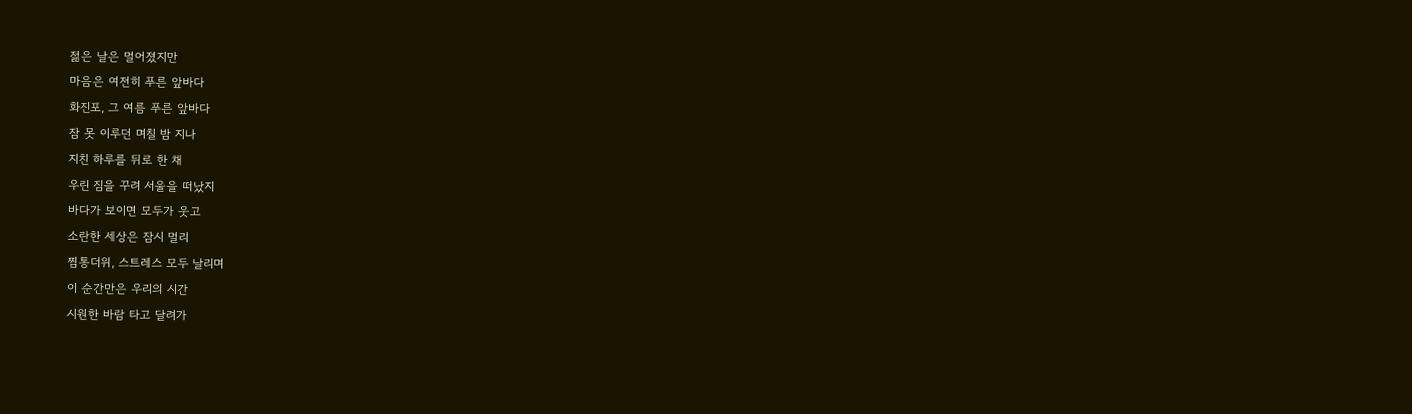젊은 날은 멀어졌지만
마음은 여전히 푸른 앞바다
화진포, 그 여름 푸른 앞바다
잠 못 이루던 며칠 밤 지나
지친 하루를 뒤로 한 채
우린 짐을 꾸려 서울을 떠났지
바다가 보이면 모두가 웃고
소란한 세상은 잠시 멀리
찜통더위, 스트레스 모두 날리며
이 순간만은 우리의 시간
시원한 바람 타고 달려가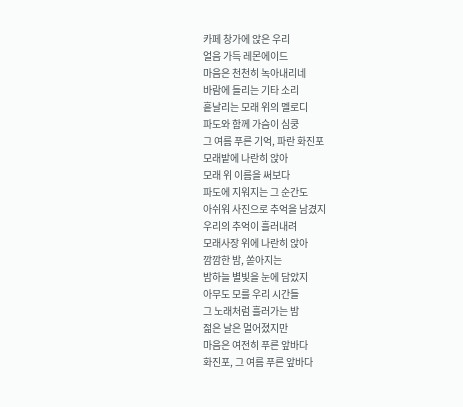카페 창가에 앉은 우리
얼음 가득 레몬에이드
마음은 천천히 녹아내리네
바람에 들리는 기타 소리
흩날리는 모래 위의 멜로디
파도와 함께 가슴이 심쿵
그 여름 푸른 기억, 파란 화진포
모래밭에 나란히 앉아
모래 위 이름을 써보다
파도에 지워지는 그 순간도
아쉬워 사진으로 추억을 남겼지
우리의 추억이 흘러내려
모래사장 위에 나란히 앉아
깜깜한 밤, 쏟아지는
밤하늘 별빛을 눈에 담았지
아무도 모를 우리 시간들
그 노래처럼 흘러가는 밤
젊은 날은 멀어졌지만
마음은 여전히 푸른 앞바다
화진포, 그 여름 푸른 앞바다